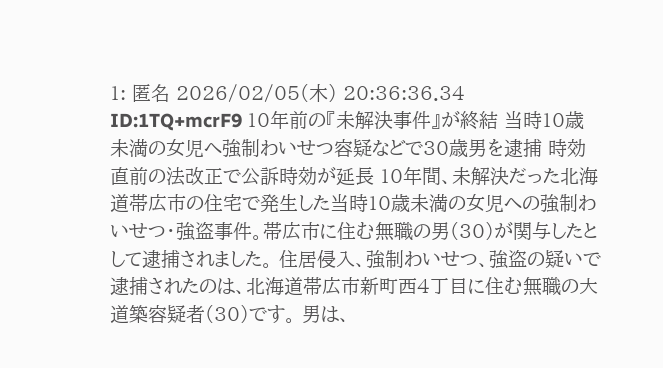1: 匿名 2026/02/05(木) 20:36:36.34 ID:1TQ+mcrF9 10年前の『未解決事件』が終結 当時10歳未満の女児へ強制わいせつ容疑などで30歳男を逮捕 時効直前の法改正で公訴時効が延長 10年間、未解決だった北海道帯広市の住宅で発生した当時10歳未満の女児への強制わいせつ・強盗事件。帯広市に住む無職の男(30)が関与したとして逮捕されました。 住居侵入、強制わいせつ、強盗の疑いで逮捕されたのは、北海道帯広市新町西4丁目に住む無職の大道築容疑者(30)です。 男は、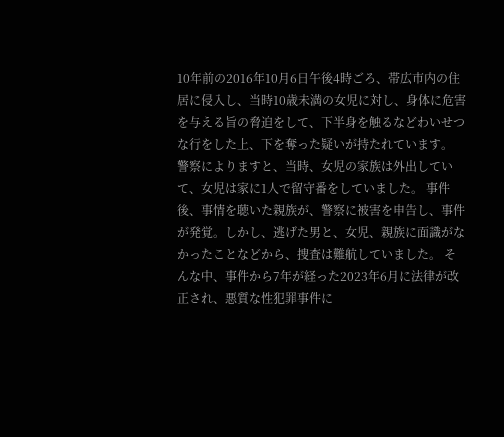10年前の2016年10月6日午後4時ごろ、帯広市内の住居に侵入し、当時10歳未満の女児に対し、身体に危害を与える旨の脅迫をして、下半身を触るなどわいせつな行をした上、下を奪った疑いが持たれています。 警察によりますと、当時、女児の家族は外出していて、女児は家に1人で留守番をしていました。 事件後、事情を聴いた親族が、警察に被害を申告し、事件が発覚。しかし、逃げた男と、女児、親族に面識がなかったことなどから、捜査は難航していました。 そんな中、事件から7年が経った2023年6月に法律が改正され、悪質な性犯罪事件に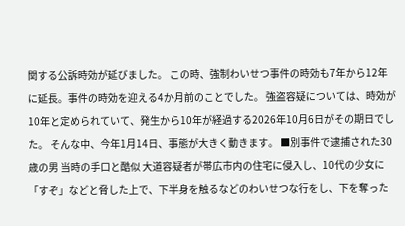関する公訴時効が延びました。 この時、強制わいせつ事件の時効も7年から12年に延長。事件の時効を迎える4か月前のことでした。 強盗容疑については、時効が10年と定められていて、発生から10年が経過する2026年10月6日がその期日でした。 そんな中、今年1月14日、事態が大きく動きます。 ■別事件で逮捕された30歳の男 当時の手口と酷似 大道容疑者が帯広市内の住宅に侵入し、10代の少女に「すぞ」などと脅した上で、下半身を触るなどのわいせつな行をし、下を奪った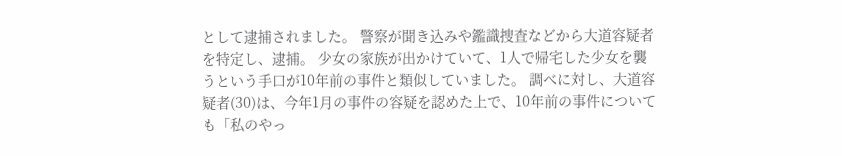として逮捕されました。 警察が聞き込みや鑑識捜査などから大道容疑者を特定し、逮捕。 少女の家族が出かけていて、1人で帰宅した少女を襲うという手口が10年前の事件と類似していました。 調べに対し、大道容疑者(30)は、今年1月の事件の容疑を認めた上で、10年前の事件についても「私のやっ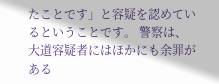たことです」と容疑を認めているということです。 警察は、大道容疑者にはほかにも余罪がある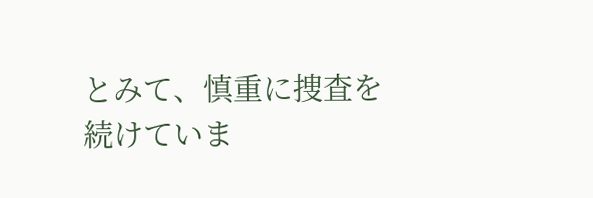とみて、慎重に捜査を続けていま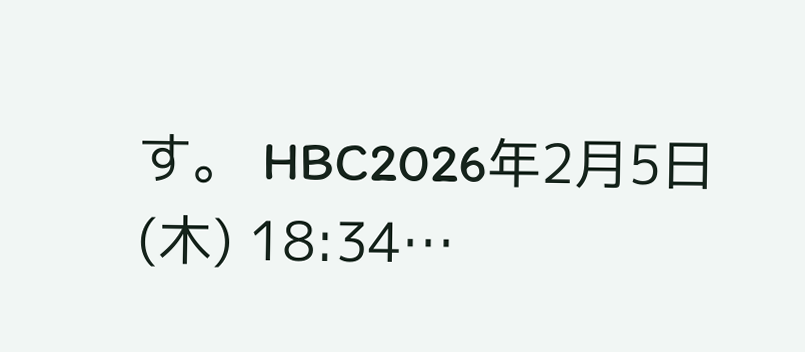す。 HBC2026年2月5日(木) 18:34…